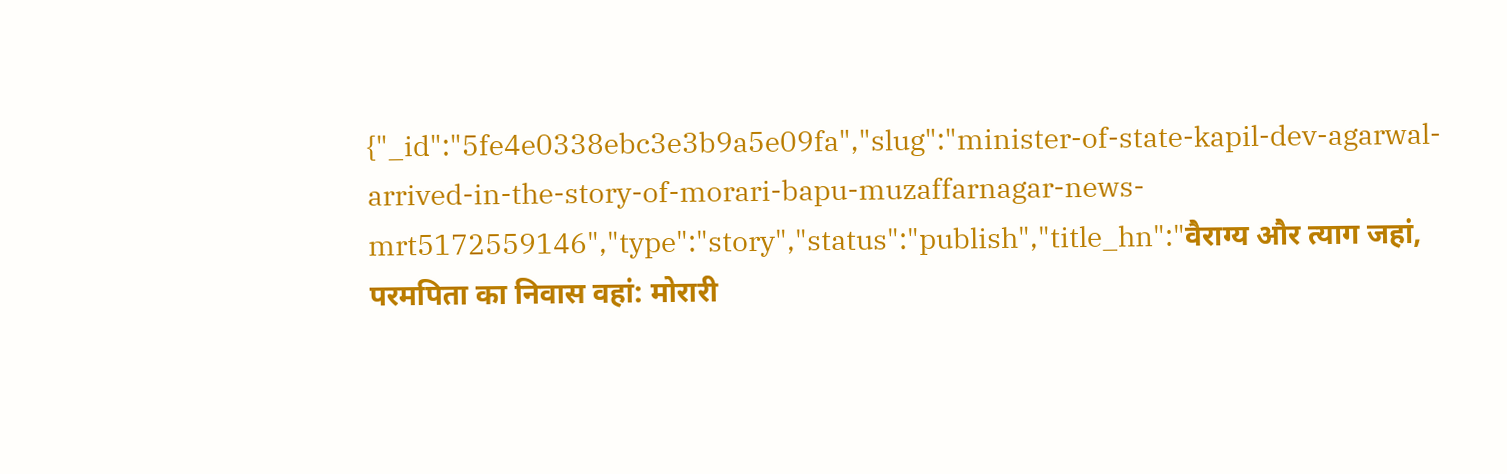{"_id":"5fe4e0338ebc3e3b9a5e09fa","slug":"minister-of-state-kapil-dev-agarwal-arrived-in-the-story-of-morari-bapu-muzaffarnagar-news-mrt5172559146","type":"story","status":"publish","title_hn":"वैराग्य और त्याग जहां, परमपिता का निवास वहां: मोरारी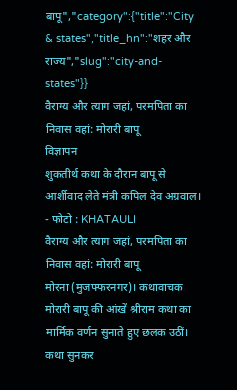बापू","category":{"title":"City & states","title_hn":"शहर और राज्य","slug":"city-and-states"}}
वैराग्य और त्याग जहां, परमपिता का निवास वहां: मोरारी बापू
विज्ञापन
शुकतीर्थ कथा के दौरान बापू से आर्शीवाद लेते मंत्री कपिल देव अग्रवाल।
- फोटो : KHATAULI
वैराग्य और त्याग जहां, परमपिता का निवास वहां: मोरारी बापू
मोरना (मुजफ्फरनगर)। कथावाचक मोरारी बापू की आंखें श्रीराम कथा का मार्मिक वर्णन सुनाते हुए छलक उठीं। कथा सुनकर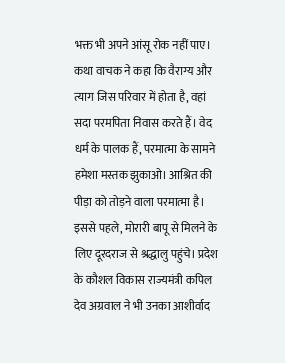भक्त भी अपने आंसू रोक नहीं पाए। कथा वाचक ने कहा कि वैराग्य और त्याग जिस परिवार में होता है, वहां सदा परमपिता निवास करते हैं। वेद धर्म के पालक हैं, परमात्मा के सामने हमेशा मस्तक झुकाओ। आश्रित की पीड़ा को तोड़ने वाला परमात्मा है। इससे पहले, मोरारी बापू से मिलने के लिए दूरदराज से श्रद्धालु पहुंचे। प्रदेश के कौशल विकास राज्यमंत्री कपिल देव अग्रवाल ने भी उनका आशीर्वाद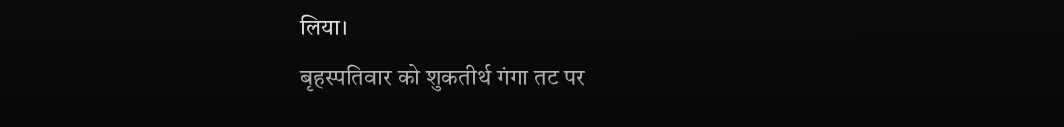लिया।
बृहस्पतिवार को शुकतीर्थ गंगा तट पर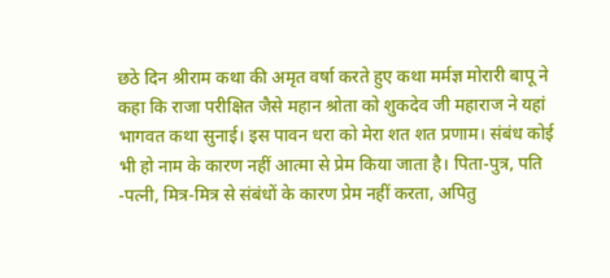छठे दिन श्रीराम कथा की अमृत वर्षा करते हुए कथा मर्मज्ञ मोरारी बापू ने कहा कि राजा परीक्षित जैसे महान श्रोता को शुकदेव जी महाराज ने यहां भागवत कथा सुनाई। इस पावन धरा को मेरा शत शत प्रणाम। संबंध कोई भी हो नाम के कारण नहीं आत्मा से प्रेम किया जाता है। पिता-पुत्र, पति -पत्नी, मित्र-मित्र से संबंधों के कारण प्रेम नहीं करता, अपितु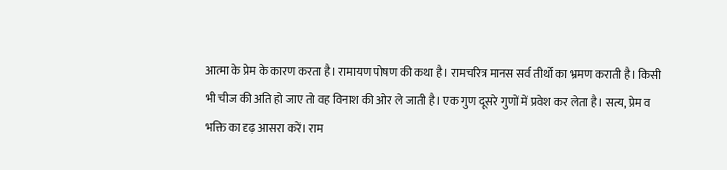आत्मा के प्रेम के कारण करता है। रामायण पोषण की कथा है। रामचरित्र मानस सर्व तीर्थो का भ्रमण कराती है। किसी भी चीज की अति हो जाए तो वह विनाश की ओर ले जाती है। एक गुण दूसरे गुणों में प्रवेश कर लेता है। सत्य, प्रेम व भक्ति का दृढ़ आसरा करें। राम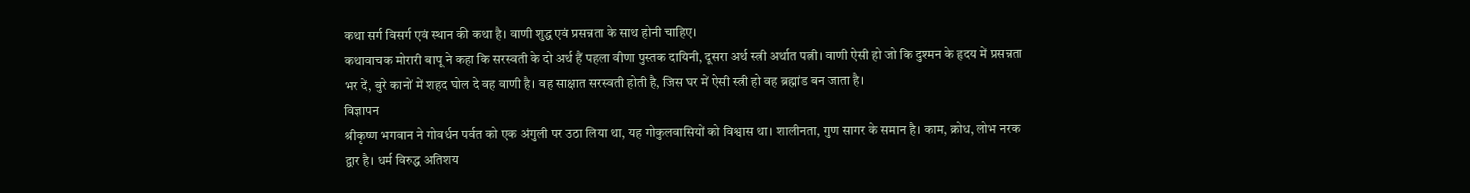कथा सर्ग विसर्ग एवं स्थान की कथा है। वाणी शुद्ध एवं प्रसन्नता के साथ होनी चाहिए।
कथावाचक मोरारी बापू ने कहा कि सरस्वती के दो अर्थ हैं पहला वीणा पुस्तक दायिनी, दूसरा अर्थ स्त्री अर्थात पत्नी। वाणी ऐसी हो जो कि दुश्मन के हृदय में प्रसन्नता भर दें, बुरे कानों में शहद घोल दे वह वाणी है। वह साक्षात सरस्वती होती है, जिस घर में ऐसी स्त्री हो वह ब्रह्मांड बन जाता है।
विज्ञापन
श्रीकृष्ण भगवान ने गोवर्धन पर्वत को एक अंगुली पर उठा लिया था, यह गोकुलवासियों को विश्वास था। शालीनता, गुण सागर के समान है। काम, क्रोध, लोभ नरक द्वार है। धर्म विरुद्ध अतिशय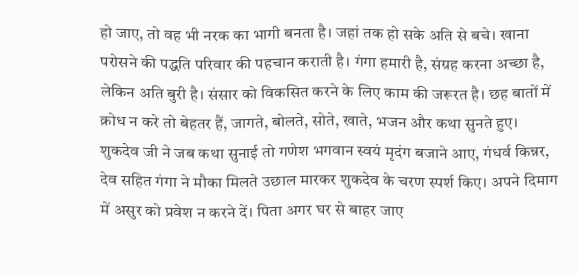हो जाए, तो वह भी नरक का भागी बनता है। जहां तक हो सके अति से बचे। खाना परोसने की पद्धति परिवार की पहचान कराती है। गंगा हमारी है, संग्रह करना अच्छा है, लेकिन अति बुरी है। संसार को विकसित करने के लिए काम की जरूरत है। छह बातों में क्रोध न करे तो बेहतर हैं, जागते, बोलते, सोते, खाते, भजन और कथा सुनते हुए। शुकदेव जी ने जब कथा सुनाई तो गणेश भगवान स्वयं मृदंग बजाने आए, गंधर्व किन्नर, देव सहित गंगा ने मौका मिलते उछाल मारकर शुकदेव के चरण स्पर्श किए। अपने दिमाग में असुर को प्रवेश न करने दें। पिता अगर घर से बाहर जाए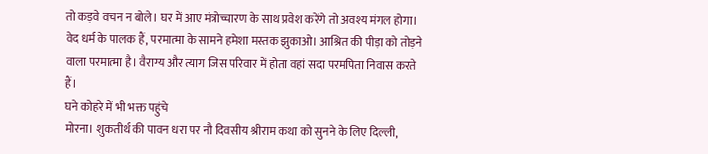तो कड़वे वचन न बोले। घर में आए मंत्रोच्चारण के साथ प्रवेश करेंगे तो अवश्य मंगल होगा। वेद धर्म के पालक हैं, परमात्मा के सामने हमेशा मस्तक झुकाओ। आश्रित की पीड़ा को तोड़ने वाला परमात्मा है। वैराग्य और त्याग जिस परिवार में होता वहां सदा परमपिता निवास करते हैं।
घने कोहरे में भी भक्त पहुंचे
मोरना। शुकतीर्थ की पावन धरा पर नौ दिवसीय श्रीराम कथा को सुनने के लिए दिल्ली,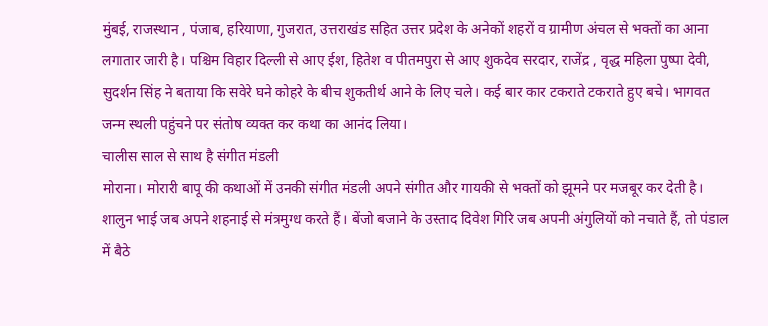मुंबई, राजस्थान , पंजाब, हरियाणा, गुजरात, उत्तराखंड सहित उत्तर प्रदेश के अनेकों शहरों व ग्रामीण अंचल से भक्तों का आना लगातार जारी है। पश्चिम विहार दिल्ली से आए ईश, हितेश व पीतमपुरा से आए शुकदेव सरदार, राजेंद्र , वृद्ध महिला पुष्पा देवी, सुदर्शन सिंह ने बताया कि सवेरे घने कोहरे के बीच शुकतीर्थ आने के लिए चले। कई बार कार टकराते टकराते हुए बचे। भागवत जन्म स्थली पहुंचने पर संतोष व्यक्त कर कथा का आनंद लिया।
चालीस साल से साथ है संगीत मंडली
मोराना। मोरारी बापू की कथाओं में उनकी संगीत मंडली अपने संगीत और गायकी से भक्तों को झूमने पर मजबूर कर देती है। शालुन भाई जब अपने शहनाई से मंत्रमुग्ध करते हैं। बेंजो बजाने के उस्ताद दिवेश गिरि जब अपनी अंगुलियों को नचाते हैं, तो पंडाल में बैठे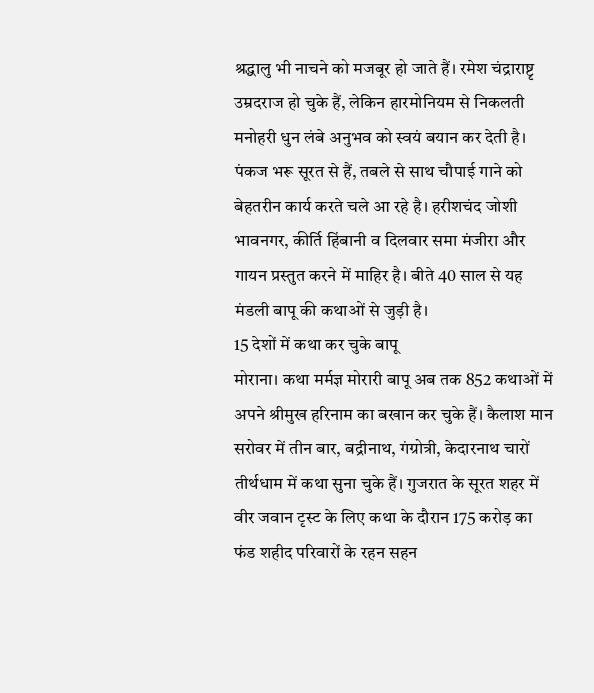श्रद्धालु भी नाचने को मजबूर हो जाते हैं। रमेश चंद्राराष्टृ उम्रदराज हो चुके हैं, लेकिन हारमोनियम से निकलती मनोहरी धुन लंबे अनुभव को स्वयं बयान कर देती है। पंकज भरू सूरत से हैं, तबले से साथ चौपाई गाने को बेहतरीन कार्य करते चले आ रहे है। हरीशचंद जोशी भावनगर, कीर्ति हिंबानी व दिलवार समा मंजीरा और गायन प्रस्तुत करने में माहिर है। बीते 40 साल से यह मंडली बापू की कथाओं से जुड़ी है।
15 देशों में कथा कर चुके बापू
मोराना। कथा मर्मज्ञ मोरारी बापू अब तक 852 कथाओं में अपने श्रीमुख हरिनाम का बखान कर चुके हैं। कैलाश मान सरोवर में तीन बार, बद्रीनाथ, गंग्रोत्री, केदारनाथ चारों तीर्थधाम में कथा सुना चुके हैं। गुजरात के सूरत शहर में वीर जवान टृस्ट के लिए कथा के दौरान 175 करोड़ का फंड शहीद परिवारों के रहन सहन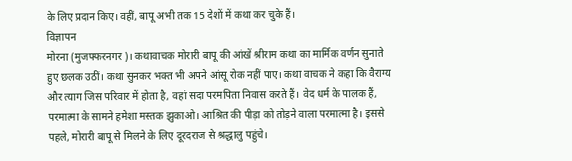के लिए प्रदान किए। वहीं, बापू अभी तक 15 देशों में कथा कर चुके हैं।
विज्ञापन
मोरना (मुजफ्फरनगर)। कथावाचक मोरारी बापू की आंखें श्रीराम कथा का मार्मिक वर्णन सुनाते हुए छलक उठीं। कथा सुनकर भक्त भी अपने आंसू रोक नहीं पाए। कथा वाचक ने कहा कि वैराग्य और त्याग जिस परिवार में होता है, वहां सदा परमपिता निवास करते हैं। वेद धर्म के पालक हैं, परमात्मा के सामने हमेशा मस्तक झुकाओ। आश्रित की पीड़ा को तोड़ने वाला परमात्मा है। इससे पहले, मोरारी बापू से मिलने के लिए दूरदराज से श्रद्धालु पहुंचे।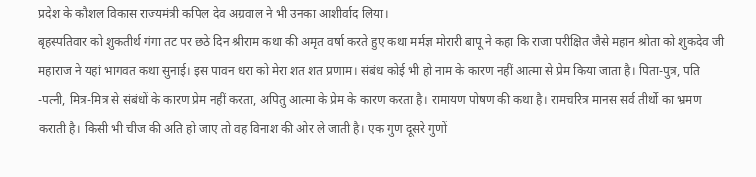प्रदेश के कौशल विकास राज्यमंत्री कपिल देव अग्रवाल ने भी उनका आशीर्वाद लिया।
बृहस्पतिवार को शुकतीर्थ गंगा तट पर छठे दिन श्रीराम कथा की अमृत वर्षा करते हुए कथा मर्मज्ञ मोरारी बापू ने कहा कि राजा परीक्षित जैसे महान श्रोता को शुकदेव जी महाराज ने यहां भागवत कथा सुनाई। इस पावन धरा को मेरा शत शत प्रणाम। संबंध कोई भी हो नाम के कारण नहीं आत्मा से प्रेम किया जाता है। पिता-पुत्र, पति -पत्नी, मित्र-मित्र से संबंधों के कारण प्रेम नहीं करता, अपितु आत्मा के प्रेम के कारण करता है। रामायण पोषण की कथा है। रामचरित्र मानस सर्व तीर्थो का भ्रमण कराती है। किसी भी चीज की अति हो जाए तो वह विनाश की ओर ले जाती है। एक गुण दूसरे गुणों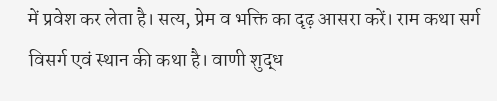में प्रवेश कर लेता है। सत्य, प्रेम व भक्ति का दृढ़ आसरा करें। राम कथा सर्ग विसर्ग एवं स्थान की कथा है। वाणी शुद्ध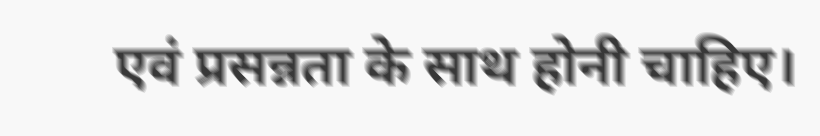एवं प्रसन्नता के साथ होनी चाहिए।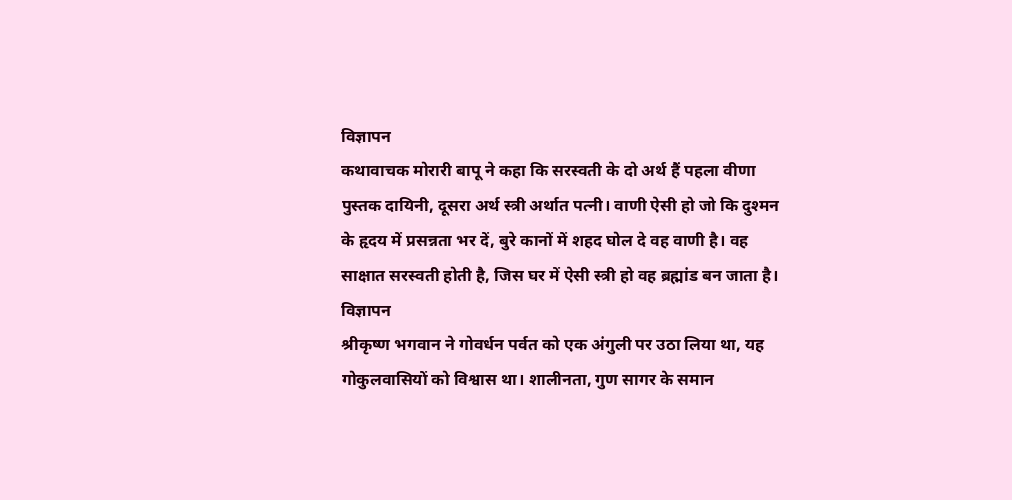विज्ञापन
कथावाचक मोरारी बापू ने कहा कि सरस्वती के दो अर्थ हैं पहला वीणा पुस्तक दायिनी, दूसरा अर्थ स्त्री अर्थात पत्नी। वाणी ऐसी हो जो कि दुश्मन के हृदय में प्रसन्नता भर दें, बुरे कानों में शहद घोल दे वह वाणी है। वह साक्षात सरस्वती होती है, जिस घर में ऐसी स्त्री हो वह ब्रह्मांड बन जाता है।
विज्ञापन
श्रीकृष्ण भगवान ने गोवर्धन पर्वत को एक अंगुली पर उठा लिया था, यह गोकुलवासियों को विश्वास था। शालीनता, गुण सागर के समान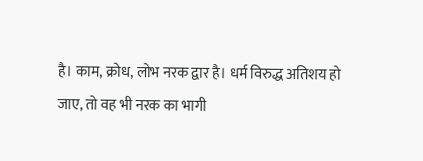है। काम, क्रोध, लोभ नरक द्वार है। धर्म विरुद्ध अतिशय हो जाए, तो वह भी नरक का भागी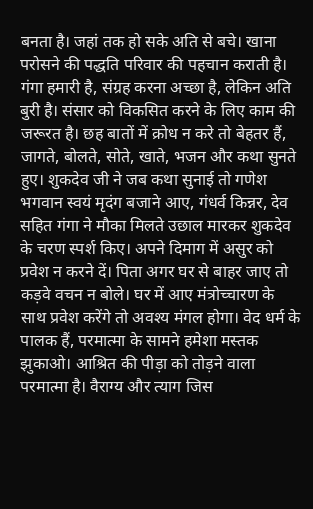बनता है। जहां तक हो सके अति से बचे। खाना परोसने की पद्धति परिवार की पहचान कराती है। गंगा हमारी है, संग्रह करना अच्छा है, लेकिन अति बुरी है। संसार को विकसित करने के लिए काम की जरूरत है। छह बातों में क्रोध न करे तो बेहतर हैं, जागते, बोलते, सोते, खाते, भजन और कथा सुनते हुए। शुकदेव जी ने जब कथा सुनाई तो गणेश भगवान स्वयं मृदंग बजाने आए, गंधर्व किन्नर, देव सहित गंगा ने मौका मिलते उछाल मारकर शुकदेव के चरण स्पर्श किए। अपने दिमाग में असुर को प्रवेश न करने दें। पिता अगर घर से बाहर जाए तो कड़वे वचन न बोले। घर में आए मंत्रोच्चारण के साथ प्रवेश करेंगे तो अवश्य मंगल होगा। वेद धर्म के पालक हैं, परमात्मा के सामने हमेशा मस्तक झुकाओ। आश्रित की पीड़ा को तोड़ने वाला परमात्मा है। वैराग्य और त्याग जिस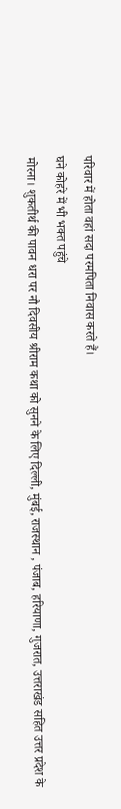परिवार में होता वहां सदा परमपिता निवास करते हैं।
घने कोहरे में भी भक्त पहुंचे
मोरना। शुकतीर्थ की पावन धरा पर नौ दिवसीय श्रीराम कथा को सुनने के लिए दिल्ली, मुंबई, राजस्थान , पंजाब, हरियाणा, गुजरात, उत्तराखंड सहित उत्तर प्रदेश के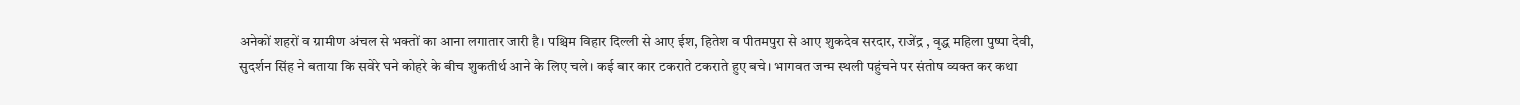अनेकों शहरों व ग्रामीण अंचल से भक्तों का आना लगातार जारी है। पश्चिम विहार दिल्ली से आए ईश, हितेश व पीतमपुरा से आए शुकदेव सरदार, राजेंद्र , वृद्ध महिला पुष्पा देवी, सुदर्शन सिंह ने बताया कि सवेरे घने कोहरे के बीच शुकतीर्थ आने के लिए चले। कई बार कार टकराते टकराते हुए बचे। भागवत जन्म स्थली पहुंचने पर संतोष व्यक्त कर कथा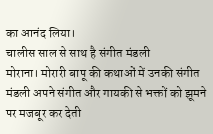का आनंद लिया।
चालीस साल से साथ है संगीत मंडली
मोराना। मोरारी बापू की कथाओं में उनकी संगीत मंडली अपने संगीत और गायकी से भक्तों को झूमने पर मजबूर कर देती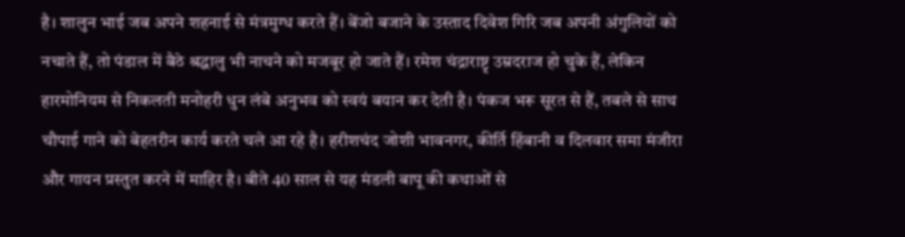है। शालुन भाई जब अपने शहनाई से मंत्रमुग्ध करते हैं। बेंजो बजाने के उस्ताद दिवेश गिरि जब अपनी अंगुलियों को नचाते हैं, तो पंडाल में बैठे श्रद्धालु भी नाचने को मजबूर हो जाते हैं। रमेश चंद्राराष्टृ उम्रदराज हो चुके हैं, लेकिन हारमोनियम से निकलती मनोहरी धुन लंबे अनुभव को स्वयं बयान कर देती है। पंकज भरू सूरत से हैं, तबले से साथ चौपाई गाने को बेहतरीन कार्य करते चले आ रहे है। हरीशचंद जोशी भावनगर, कीर्ति हिंबानी व दिलवार समा मंजीरा और गायन प्रस्तुत करने में माहिर है। बीते 40 साल से यह मंडली बापू की कथाओं से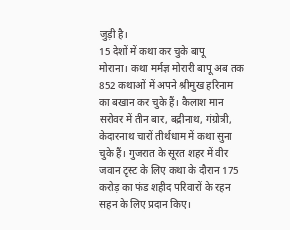जुड़ी है।
15 देशों में कथा कर चुके बापू
मोराना। कथा मर्मज्ञ मोरारी बापू अब तक 852 कथाओं में अपने श्रीमुख हरिनाम का बखान कर चुके हैं। कैलाश मान सरोवर में तीन बार, बद्रीनाथ, गंग्रोत्री, केदारनाथ चारों तीर्थधाम में कथा सुना चुके हैं। गुजरात के सूरत शहर में वीर जवान टृस्ट के लिए कथा के दौरान 175 करोड़ का फंड शहीद परिवारों के रहन सहन के लिए प्रदान किए।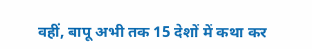वहीं, बापू अभी तक 15 देशों में कथा कर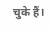चुके हैं।